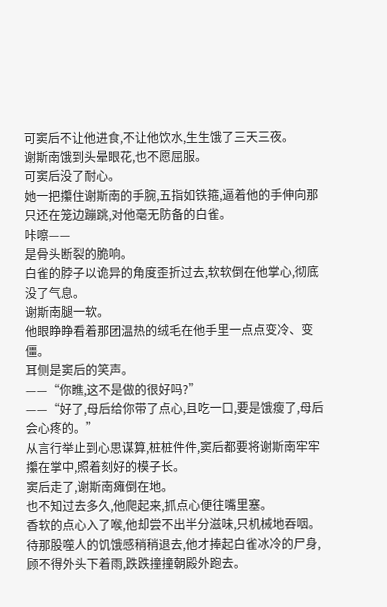可窦后不让他进食,不让他饮水,生生饿了三天三夜。
谢斯南饿到头晕眼花,也不愿屈服。
可窦后没了耐心。
她一把攥住谢斯南的手腕,五指如铁箍,逼着他的手伸向那只还在笼边蹦跳,对他毫无防备的白雀。
咔嚓——
是骨头断裂的脆响。
白雀的脖子以诡异的角度歪折过去,软软倒在他掌心,彻底没了气息。
谢斯南腿一软。
他眼睁睁看着那团温热的绒毛在他手里一点点变冷、变僵。
耳侧是窦后的笑声。
——“你瞧,这不是做的很好吗?”
——“好了,母后给你带了点心,且吃一口,要是饿瘦了,母后会心疼的。”
从言行举止到心思谋算,桩桩件件,窦后都要将谢斯南牢牢攥在掌中,照着刻好的模子长。
窦后走了,谢斯南瘫倒在地。
也不知过去多久,他爬起来,抓点心便往嘴里塞。
香软的点心入了喉,他却尝不出半分滋味,只机械地吞咽。
待那股噬人的饥饿感稍稍退去,他才捧起白雀冰冷的尸身,顾不得外头下着雨,跌跌撞撞朝殿外跑去。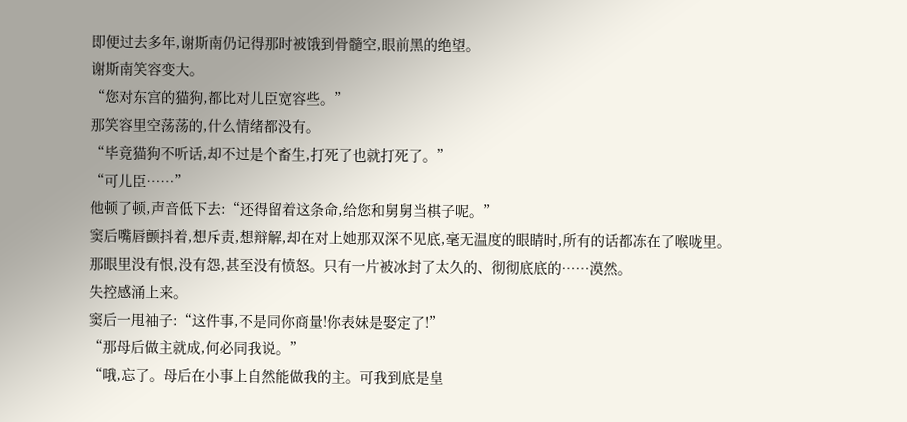即便过去多年,谢斯南仍记得那时被饿到骨髓空,眼前黑的绝望。
谢斯南笑容变大。
“您对东宫的猫狗,都比对儿臣宽容些。”
那笑容里空荡荡的,什么情绪都没有。
“毕竟猫狗不听话,却不过是个畜生,打死了也就打死了。”
“可儿臣……”
他顿了顿,声音低下去:“还得留着这条命,给您和舅舅当棋子呢。”
窦后嘴唇颤抖着,想斥责,想辩解,却在对上她那双深不见底,毫无温度的眼睛时,所有的话都冻在了喉咙里。
那眼里没有恨,没有怨,甚至没有愤怒。只有一片被冰封了太久的、彻彻底底的……漠然。
失控感涌上来。
窦后一甩袖子:“这件事,不是同你商量!你表妹是娶定了!”
“那母后做主就成,何必同我说。”
“哦,忘了。母后在小事上自然能做我的主。可我到底是皇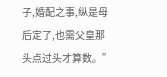子,婚配之事,纵是母后定了,也需父皇那头点过头才算数。”